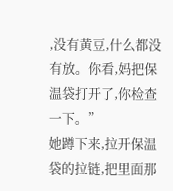,没有黄豆,什么都没有放。你看,妈把保温袋打开了,你检查一下。”
她蹲下来,拉开保温袋的拉链,把里面那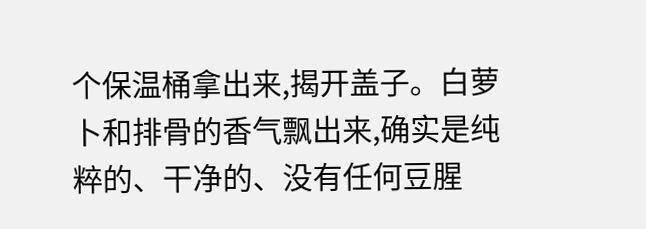个保温桶拿出来,揭开盖子。白萝卜和排骨的香气飘出来,确实是纯粹的、干净的、没有任何豆腥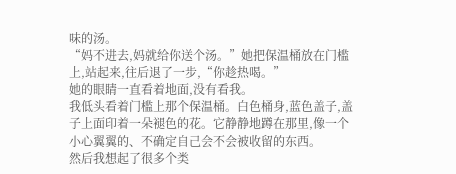味的汤。
“妈不进去,妈就给你送个汤。”她把保温桶放在门槛上,站起来,往后退了一步,“你趁热喝。”
她的眼睛一直看着地面,没有看我。
我低头看着门槛上那个保温桶。白色桶身,蓝色盖子,盖子上面印着一朵褪色的花。它静静地蹲在那里,像一个小心翼翼的、不确定自己会不会被收留的东西。
然后我想起了很多个类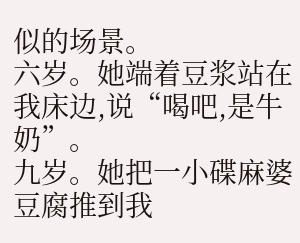似的场景。
六岁。她端着豆浆站在我床边,说“喝吧,是牛奶”。
九岁。她把一小碟麻婆豆腐推到我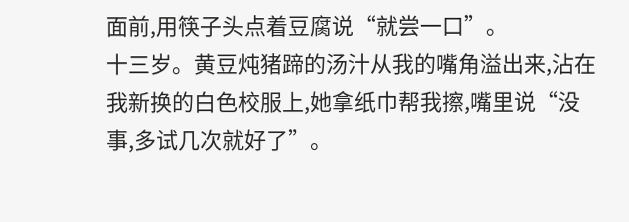面前,用筷子头点着豆腐说“就尝一口”。
十三岁。黄豆炖猪蹄的汤汁从我的嘴角溢出来,沾在我新换的白色校服上,她拿纸巾帮我擦,嘴里说“没事,多试几次就好了”。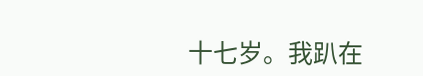十七岁。我趴在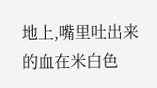地上,嘴里吐出来的血在米白色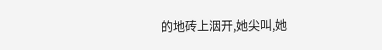的地砖上洇开,她尖叫,她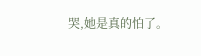哭,她是真的怕了。